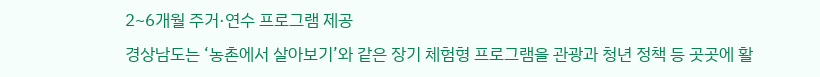2~6개월 주거·연수 프로그램 제공
경상남도는 ‘농촌에서 살아보기’와 같은 장기 체험형 프로그램을 관광과 청년 정책 등 곳곳에 활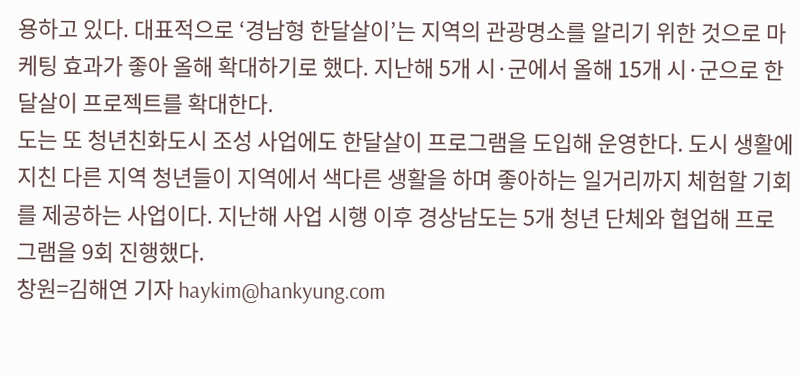용하고 있다. 대표적으로 ‘경남형 한달살이’는 지역의 관광명소를 알리기 위한 것으로 마케팅 효과가 좋아 올해 확대하기로 했다. 지난해 5개 시·군에서 올해 15개 시·군으로 한달살이 프로젝트를 확대한다.
도는 또 청년친화도시 조성 사업에도 한달살이 프로그램을 도입해 운영한다. 도시 생활에 지친 다른 지역 청년들이 지역에서 색다른 생활을 하며 좋아하는 일거리까지 체험할 기회를 제공하는 사업이다. 지난해 사업 시행 이후 경상남도는 5개 청년 단체와 협업해 프로그램을 9회 진행했다.
창원=김해연 기자 haykim@hankyung.com